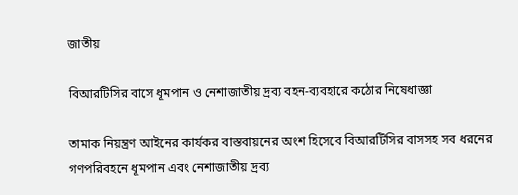জাতীয়

বিআরটিসির বাসে ধূমপান ও নেশাজাতীয় দ্রব্য বহন-ব্যবহারে কঠোর নিষেধাজ্ঞা

তামাক নিয়ন্ত্রণ আইনের কার্যকর বাস্তবায়নের অংশ হিসেবে বিআরটিসির বাসসহ সব ধরনের গণপরিবহনে ধূমপান এবং নেশাজাতীয় দ্রব্য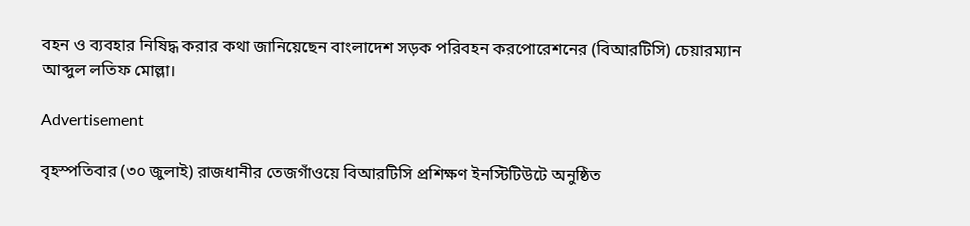বহন ও ব্যবহার নিষিদ্ধ করার কথা জানিয়েছেন বাংলাদেশ সড়ক পরিবহন করপোরেশনের (বিআরটিসি) চেয়ারম্যান আব্দুল লতিফ মোল্লা।

Advertisement

বৃহস্পতিবার (৩০ জুলাই) রাজধানীর তেজগাঁওয়ে বিআরটিসি প্রশিক্ষণ ইনস্টিটিউটে অনুষ্ঠিত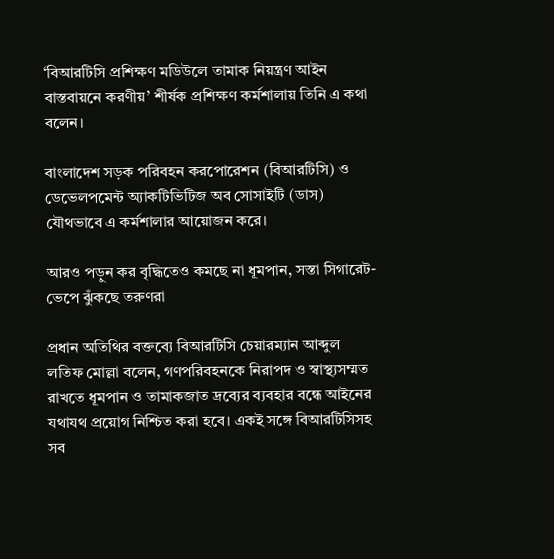‘বিআরটিসি প্রশিক্ষণ মডিউলে তামাক নিয়ন্ত্রণ আইন বাস্তবায়নে করণীয়’ শীর্ষক প্রশিক্ষণ কর্মশালায় তিনি এ কথা বলেন।

বাংলাদেশ সড়ক পরিবহন করপোরেশন (বিআরটিসি) ও ডেভেলপমেন্ট অ্যাকটিভিটিজ অব সোসাইটি (ডাস) যৌথভাবে এ কর্মশালার আয়োজন করে।

আরও পড়ুন কর বৃদ্ধিতেও কমছে না ধূমপান, সস্তা সিগারেট-ভেপে ঝুঁকছে তরুণরা

প্রধান অতিথির বক্তব্যে বিআরটিসি চেয়ারম্যান আব্দুল লতিফ মোল্লা বলেন, গণপরিবহনকে নিরাপদ ও স্বাস্থ্যসম্মত রাখতে ধূমপান ও তামাকজাত দ্রব্যের ব্যবহার বন্ধে আইনের যথাযথ প্রয়োগ নিশ্চিত করা হবে। একই সঙ্গে বিআরটিসিসহ সব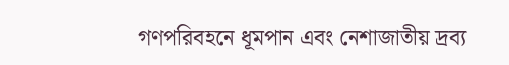গণপরিবহনে ধূমপান এবং নেশাজাতীয় দ্রব্য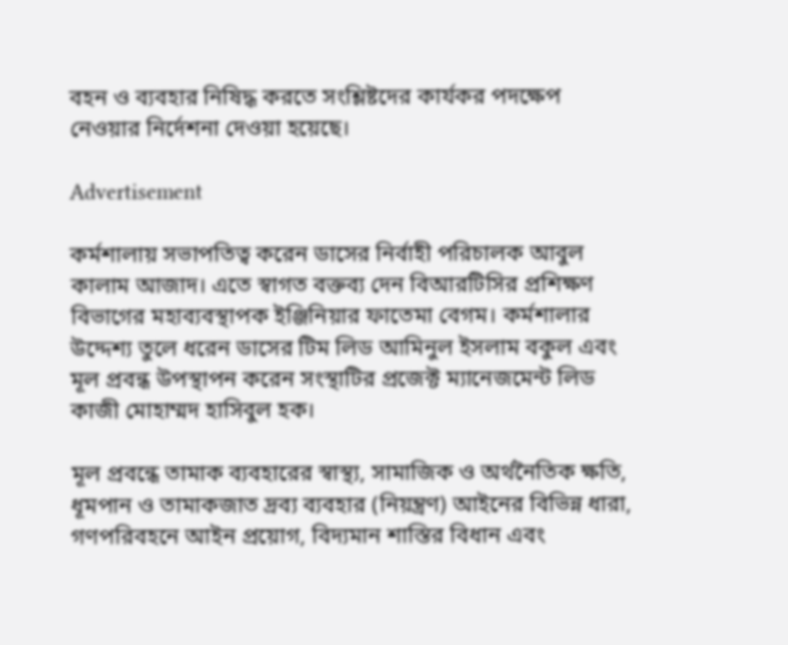বহন ও ব্যবহার নিষিদ্ধ করতে সংশ্লিষ্টদের কার্যকর পদক্ষেপ নেওয়ার নির্দেশনা দেওয়া হয়েছে।

Advertisement

কর্মশালায় সভাপতিত্ব করেন ডাসের নির্বাহী পরিচালক আবুল কালাম আজাদ। এতে স্বাগত বক্তব্য দেন বিআরটিসির প্রশিক্ষণ বিভাগের মহাব্যবস্থাপক ইঞ্জিনিয়ার ফাতেমা বেগম। কর্মশালার উদ্দেশ্য তুলে ধরেন ডাসের টিম লিড আমিনুল ইসলাম বকুল এবং মূল প্রবন্ধ উপস্থাপন করেন সংস্থাটির প্রজেক্ট ম্যানেজমেন্ট লিড কাজী মোহাম্মদ হাসিবুল হক।

মূল প্রবন্ধে তামাক ব্যবহারের স্বাস্থ্য, সামাজিক ও অর্থনৈতিক ক্ষতি, ধূমপান ও তামাকজাত দ্রব্য ব্যবহার (নিয়ন্ত্রণ) আইনের বিভিন্ন ধারা, গণপরিবহনে আইন প্রয়োগ, বিদ্যমান শাস্তির বিধান এবং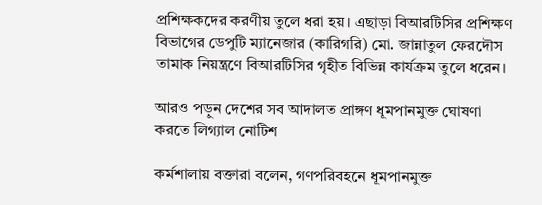প্রশিক্ষকদের করণীয় তুলে ধরা হয়। এছাড়া বিআরটিসির প্রশিক্ষণ বিভাগের ডেপুটি ম্যানেজার (কারিগরি) মো. জান্নাতুল ফেরদৌস তামাক নিয়ন্ত্রণে বিআরটিসির গৃহীত বিভিন্ন কার্যক্রম তুলে ধরেন।

আরও পড়ুন দেশের সব আদালত প্রাঙ্গণ ধূমপানমুক্ত ঘোষণা করতে লিগ্যাল নোটিশ

কর্মশালায় বক্তারা বলেন, গণপরিবহনে ধূমপানমুক্ত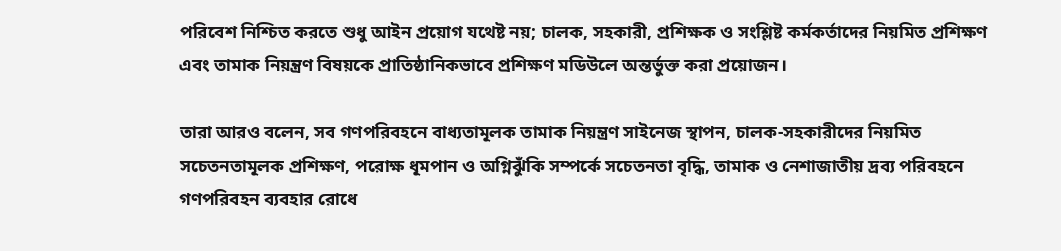পরিবেশ নিশ্চিত করতে শুধু আইন প্রয়োগ যথেষ্ট নয়; চালক, সহকারী, প্রশিক্ষক ও সংশ্লিষ্ট কর্মকর্তাদের নিয়মিত প্রশিক্ষণ এবং তামাক নিয়ন্ত্রণ বিষয়কে প্রাতিষ্ঠানিকভাবে প্রশিক্ষণ মডিউলে অন্তর্ভুক্ত করা প্রয়োজন।

তারা আরও বলেন, সব গণপরিবহনে বাধ্যতামূলক তামাক নিয়ন্ত্রণ সাইনেজ স্থাপন, চালক-সহকারীদের নিয়মিত সচেতনতামূলক প্রশিক্ষণ, পরোক্ষ ধূমপান ও অগ্নিঝুঁকি সম্পর্কে সচেতনতা বৃদ্ধি, তামাক ও নেশাজাতীয় দ্রব্য পরিবহনে গণপরিবহন ব্যবহার রোধে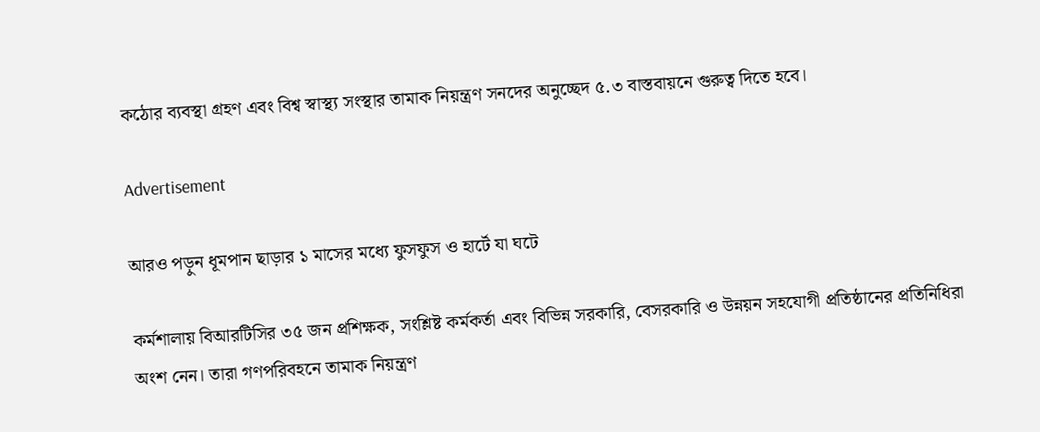কঠোর ব্যবস্থা গ্রহণ এবং বিশ্ব স্বাস্থ্য সংস্থার তামাক নিয়ন্ত্রণ সনদের অনুচ্ছেদ ৫.৩ বাস্তবায়নে গুরুত্ব দিতে হবে।

Advertisement

আরও পড়ুন ধূমপান ছাড়ার ১ মাসের মধ্যে ফুসফুস ও হার্টে যা ঘটে

কর্মশালায় বিআরটিসির ৩৫ জন প্রশিক্ষক, সংশ্লিষ্ট কর্মকর্তা এবং বিভিন্ন সরকারি, বেসরকারি ও উন্নয়ন সহযোগী প্রতিষ্ঠানের প্রতিনিধিরা অংশ নেন। তারা গণপরিবহনে তামাক নিয়ন্ত্রণ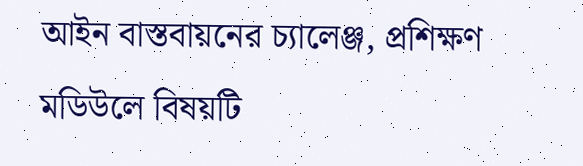আইন বাস্তবায়নের চ্যালেঞ্জ, প্রশিক্ষণ মডিউলে বিষয়টি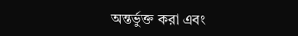অন্তর্ভুক্ত করা এবং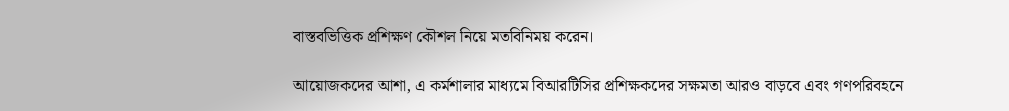বাস্তবভিত্তিক প্রশিক্ষণ কৌশল নিয়ে মতবিনিময় করেন।

আয়োজকদের আশা, এ কর্মশালার মাধ্যমে বিআরটিসির প্রশিক্ষকদের সক্ষমতা আরও বাড়বে এবং গণপরিবহনে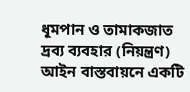ধূমপান ও তামাকজাত দ্রব্য ব্যবহার (নিয়ন্ত্রণ) আইন বাস্তবায়নে একটি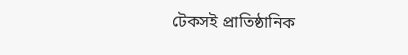টেকসই প্রাতিষ্ঠানিক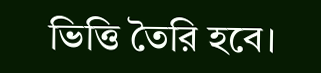ভিত্তি তৈরি হবে।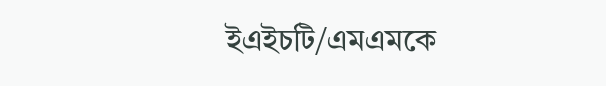ইএইচটি/এমএমকে